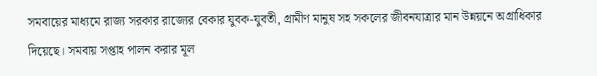সমবায়ের মাধ্যমে রাজ্য সরকার রাজ্যের বেকার যুবক-যুবতী, গ্রামীণ মানুষ সহ সকলের জীবনযাত্রার মান উন্নয়নে অগ্রাধিকার দিয়েছে। সমবায় সপ্তাহ পালন করার মূল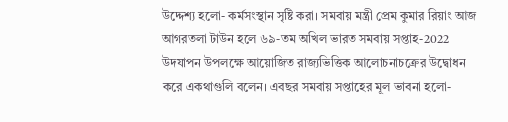উদ্দেশ্য হলো- কর্মসংস্থান সৃষ্টি করা। সমবায় মন্ত্রী প্রেম কুমার রিয়াং আজ আগরতলা টাউন হলে ৬৯-তম অখিল ভারত সমবায় সপ্তাহ-2022 উদযাপন উপলক্ষে আয়োজিত রাজ্যভিত্তিক আলোচনাচক্রের উদ্বোধন করে একথাগুলি বলেন। এবছর সমবায় সপ্তাহের মূল ভাবনা হলো-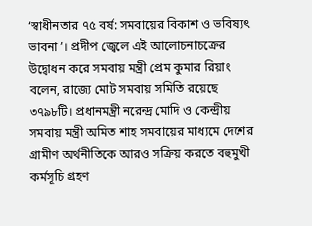‘স্বাধীনতার ৭৫ বর্ষ: সমবায়ের বিকাশ ও ভবিষ্যৎ ভাবনা’। প্রদীপ জ্বেলে এই আলোচনাচক্রের উদ্বোধন করে সমবায় মন্ত্রী প্রেম কুমার রিয়াং বলেন, রাজ্যে মোট সমবায় সমিতি রয়েছে ৩৭৯৮টি। প্রধানমন্ত্রী নরেন্দ্র মোদি ও কেন্দ্রীয় সমবায় মন্ত্রী অমিত শাহ সমবায়ের মাধ্যমে দেশের গ্রামীণ অর্থনীতিকে আরও সক্রিয় করতে বহুমুখী কর্মসূচি গ্রহণ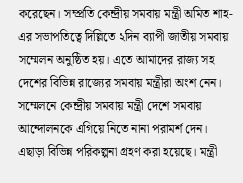করেছেন। সম্প্রতি কেন্দ্রীয় সমবায় মন্ত্রী অমিত শাহ-এর সভাপতিত্বে দিল্লিতে ২দিন ব্যাপী জাতীয় সমবায় সম্মেলন অনুষ্ঠিত হয়। এতে আমাদের রাজ্য সহ দেশের বিভিন্ন রাজ্যের সমবায় মন্ত্রীরা অংশ নেন। সম্মেলনে কেন্দ্রীয় সমবায় মন্ত্রী দেশে সমবায় আন্দোলনকে এগিয়ে নিতে নানা পরামর্শ দেন। এছাড়া বিভিন্ন পরিকল্পনা গ্রহণ করা হয়েছে। মন্ত্রী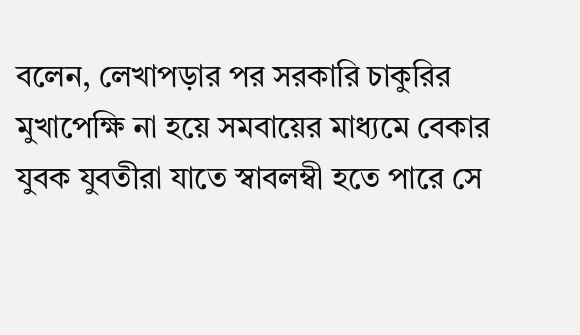বলেন, লেখাপড়ার পর সরকারি চাকুরির মুখাপেক্ষি না হয়ে সমবায়ের মাধ্যমে বেকার যুবক যুবতীরা যাতে স্বাবলম্বী হতে পারে সে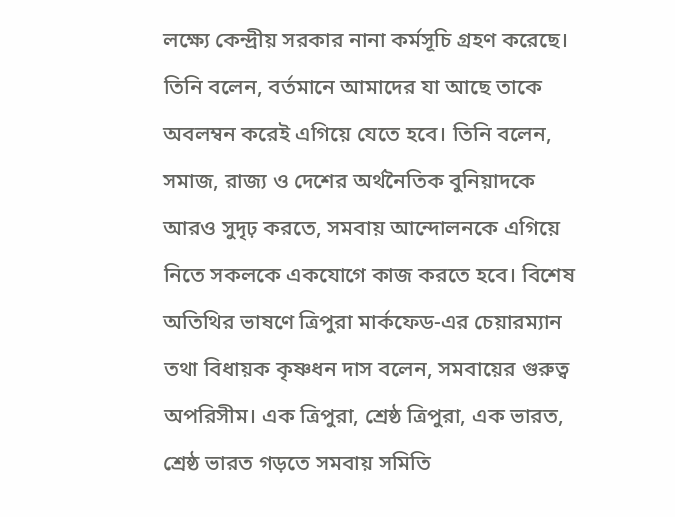লক্ষ্যে কেন্দ্রীয় সরকার নানা কর্মসূচি গ্রহণ করেছে। তিনি বলেন, বর্তমানে আমাদের যা আছে তাকে অবলম্বন করেই এগিয়ে যেতে হবে। তিনি বলেন, সমাজ, রাজ্য ও দেশের অর্থনৈতিক বুনিয়াদকে আরও সুদৃঢ় করতে, সমবায় আন্দোলনকে এগিয়ে নিতে সকলকে একযোগে কাজ করতে হবে। বিশেষ অতিথির ভাষণে ত্রিপুরা মার্কফেড-এর চেয়ারম্যান তথা বিধায়ক কৃষ্ণধন দাস বলেন, সমবায়ের গুরুত্ব অপরিসীম। এক ত্রিপুরা, শ্রেষ্ঠ ত্রিপুরা, এক ভারত, শ্রেষ্ঠ ভারত গড়তে সমবায় সমিতি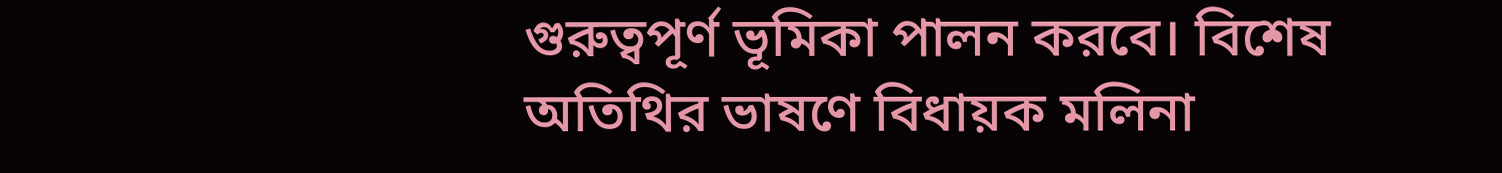গুরুত্বপূর্ণ ভূমিকা পালন করবে। বিশেষ অতিথির ভাষণে বিধায়ক মলিনা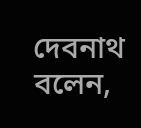দেবনাথ বলেন,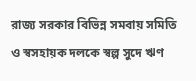রাজ্য সরকার বিভিন্ন সমবায় সমিতি ও স্বসহায়ক দলকে স্বল্প সুদে ঋণ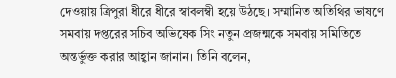দেওয়ায় ত্রিপুরা ধীরে ধীরে স্বাবলম্বী হয়ে উঠছে। সম্মানিত অতিথির ভাষণে সমবায় দপ্তরের সচিব অভিষেক সিং নতুন প্রজন্মকে সমবায় সমিতিতে অন্তর্ভুক্ত করার আহ্বান জানান। তিনি বলেন,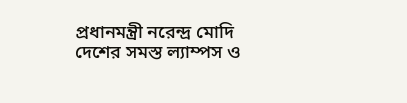প্রধানমন্ত্রী নরেন্দ্র মোদি দেশের সমস্ত ল্যাম্পস ও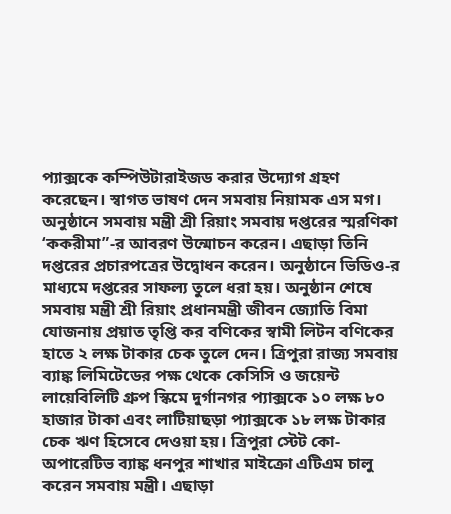প্যাক্সকে কম্পিউটারাইজড করার উদ্যোগ গ্রহণ করেছেন। স্বাগত ভাষণ দেন সমবায় নিয়ামক এস মগ। অনুষ্ঠানে সমবায় মন্ত্রী শ্রী রিয়াং সমবায় দপ্তরের স্মরণিকা ‘ককরীমা”-র আবরণ উন্মোচন করেন। এছাড়া তিনি দপ্তরের প্রচারপত্রের উদ্বোধন করেন। অনুষ্ঠানে ভিডিও-র মাধ্যমে দপ্তরের সাফল্য তুলে ধরা হয়। অনুষ্ঠান শেষে সমবায় মন্ত্রী শ্রী রিয়াং প্রধানমন্ত্রী জীবন জ্যোতি বিমা যোজনায় প্রয়াত তৃপ্তি কর বণিকের স্বামী লিটন বণিকের হাতে ২ লক্ষ টাকার চেক তুলে দেন। ত্রিপুরা রাজ্য সমবায় ব্যাঙ্ক লিমিটেডের পক্ষ থেকে কেসিসি ও জয়েন্ট লায়েবিলিটি গ্রুপ স্কিমে দুর্গানগর প্যাক্সকে ১০ লক্ষ ৮০ হাজার টাকা এবং লাটিয়াছড়া প্যাক্সকে ১৮ লক্ষ টাকার চেক ঋণ হিসেবে দেওয়া হয়। ত্রিপুরা স্টেট কো-অপারেটিভ ব্যাঙ্ক ধনপুর শাখার মাইক্রো এটিএম চালু করেন সমবায় মন্ত্রী। এছাড়া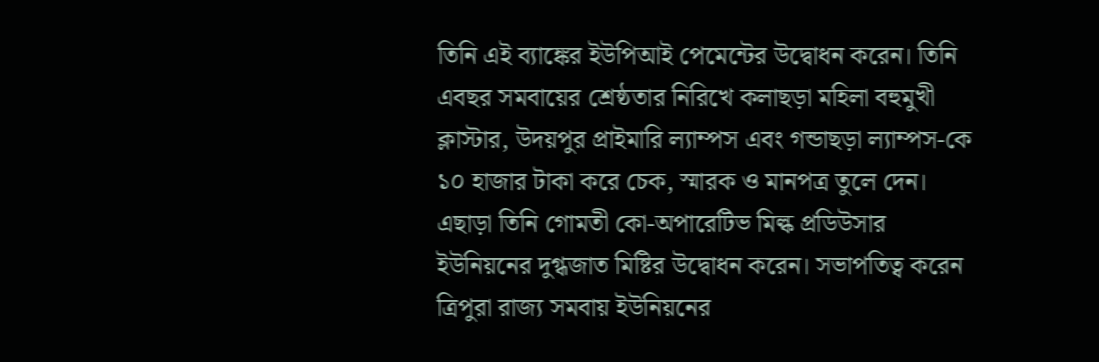তিনি এই ব্যাঙ্কের ইউপিআই পেমেন্টের উদ্বোধন করেন। তিনি এবছর সমবায়ের শ্রেষ্ঠতার নিরিখে কলাছড়া মহিলা বহুমুখী ক্লাস্টার, উদয়পুর প্রাইমারি ল্যাম্পস এবং গন্ডাছড়া ল্যাম্পস-কে ১০ হাজার টাকা করে চেক, স্মারক ও মানপত্র তুলে দেন। এছাড়া তিনি গোমতী কো-অপারেটিভ মিল্ক প্রডিউসার ইউনিয়নের দুগ্ধজাত মিষ্টির উদ্বোধন করেন। সভাপতিত্ব করেন ত্রিপুরা রাজ্য সমবায় ইউনিয়নের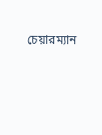চেয়ারম্যান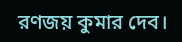রণজয় কুমার দেব।